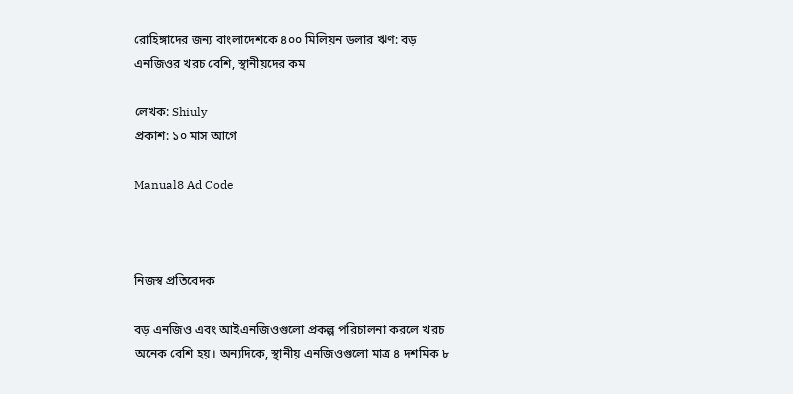রোহিঙ্গাদের জন্য বাংলাদেশকে ৪০০ মিলিয়ন ডলার ঋণ: বড় এনজিওর খরচ বেশি, স্থানীয়দের কম

লেখক: Shiuly
প্রকাশ: ১০ মাস আগে

Manual8 Ad Code



নিজস্ব প্রতিবেদক

বড় এনজিও এবং আইএনজিওগুলো প্রকল্প পরিচালনা করলে খরচ অনেক বেশি হয়। অন্যদিকে, স্থানীয় এনজিওগুলো মাত্র ৪ দশমিক ৮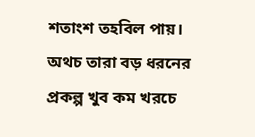শতাংশ তহবিল পায়। অথচ তারা বড় ধরনের প্রকল্প খুব কম খরচে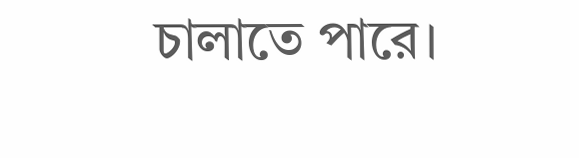চালাতে পারে।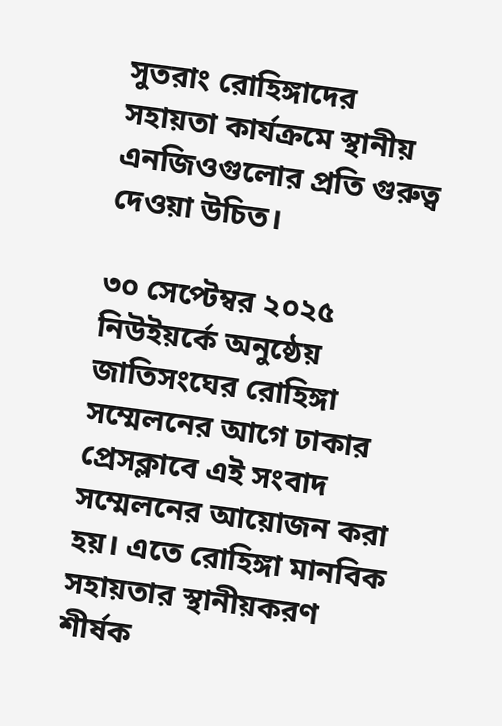সুতরাং রোহিঙ্গাদের সহায়তা কার্যক্রমে স্থানীয় এনজিওগুলোর প্রতি গুরুত্ব দেওয়া উচিত।

৩০ সেপ্টেম্বর ২০২৫ নিউইয়র্কে অনুষ্ঠেয় জাতিসংঘের রোহিঙ্গা সম্মেলনের আগে ঢাকার প্রেসক্লাবে এই সংবাদ সম্মেলনের আয়োজন করা হয়। এতে রোহিঙ্গা মানবিক সহায়তার স্থানীয়করণ শীর্ষক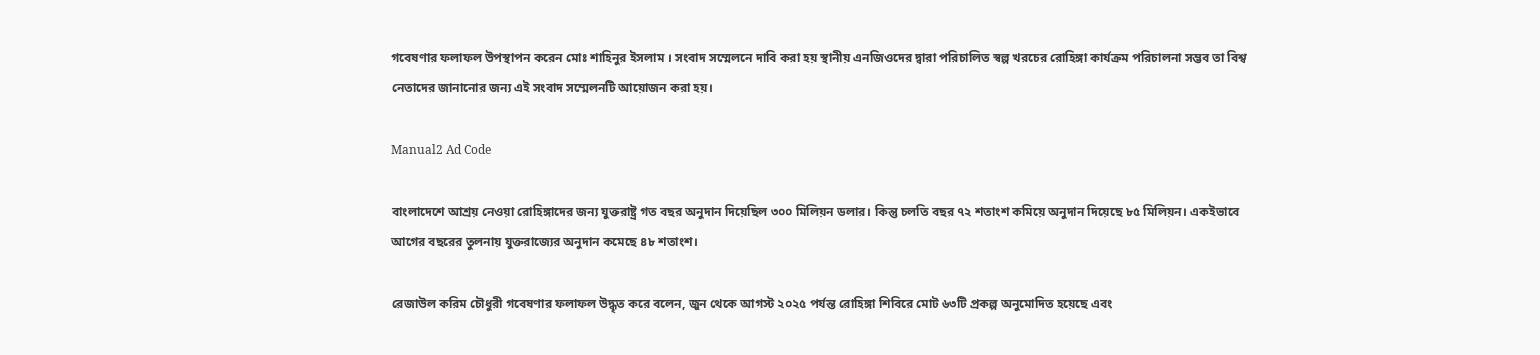গবেষণার ফলাফল উপস্থাপন করেন মোঃ শাহিনুর ইসলাম । সংবাদ সম্মেলনে দাবি করা হয় স্থানীয় এনজিওদের দ্বারা পরিচালিত স্বল্প খরচের রোহিঙ্গা কার্যক্রম পরিচালনা সম্ভব তা বিশ্ব নেতাদের জানানোর জন্য এই সংবাদ সম্মেলনটি আয়োজন করা হয়।

Manual2 Ad Code

বাংলাদেশে আশ্রয় নেওয়া রোহিঙ্গাদের জন্য যুক্তরাষ্ট্র গত বছর অনুদান দিয়েছিল ৩০০ মিলিয়ন ডলার। কিন্তু চলতি বছর ৭২ শতাংশ কমিয়ে অনুদান দিয়েছে ৮৫ মিলিয়ন। একইভাবে আগের বছরের তুলনায় যুক্তরাজ্যের অনুদান কমেছে ৪৮ শতাংশ।

রেজাউল করিম চৌধুরী গবেষণার ফলাফল উদ্ধৃত করে বলেন, জুন থেকে আগস্ট ২০২৫ পর্যন্ত রোহিঙ্গা শিবিরে মোট ৬৩টি প্রকল্প অনুমোদিত হয়েছে এবং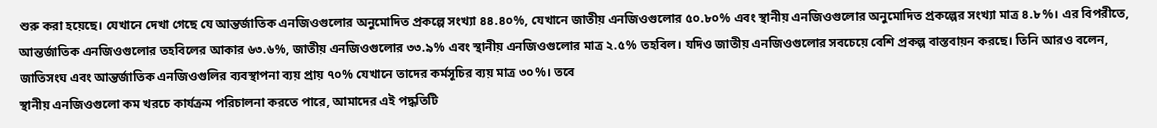শুরু করা হয়েছে। যেখানে দেখা গেছে যে আন্তর্জাতিক এনজিওগুলোর অনুমোদিত প্রকল্পে সংখ্যা ৪৪.৪০%, যেখানে জাতীয় এনজিওগুলোর ৫০.৮০% এবং স্থানীয় এনজিওগুলোর অনুমোদিত প্রকল্পের সংখ্যা মাত্র ৪.৮%। এর বিপরীতে, আন্তর্জাতিক এনজিওগুলোর তহবিলের আকার ৬৩.৬%, জাতীয় এনজিওগুলোর ৩৩.৯% এবং স্থানীয় এনজিওগুলোর মাত্র ২.৫% তহবিল। যদিও জাতীয় এনজিওগুলোর সবচেয়ে বেশি প্রকল্প বাস্তবায়ন করছে। তিনি আরও বলেন, জাতিসংঘ এবং আন্তর্জাতিক এনজিওগুলির ব্যবস্থাপনা ব্যয় প্রায় ৭০% যেখানে তাদের কর্মসূচির ব্যয় মাত্র ৩০%। তবে
স্থানীয় এনজিওগুলো কম খরচে কার্যক্রম পরিচালনা করতে পারে, আমাদের এই পদ্ধতিটি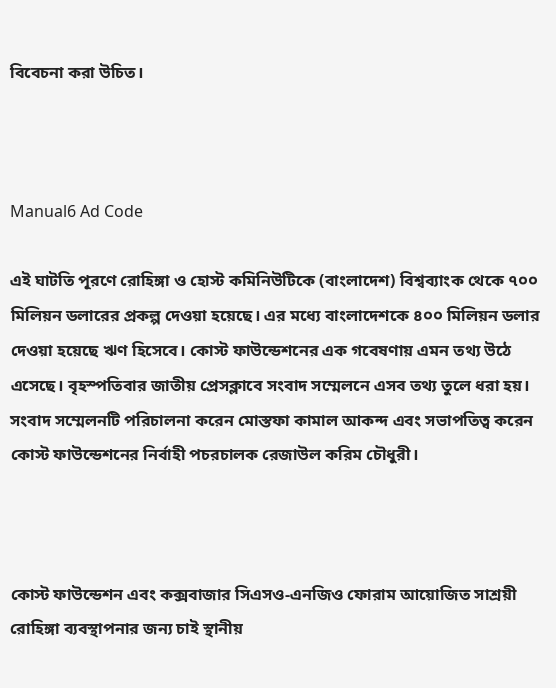বিবেচনা করা উচিত।



Manual6 Ad Code

এই ঘাটতি পূরণে রোহিঙ্গা ও হোস্ট কমিনিউটিকে (বাংলাদেশ) বিশ্বব্যাংক থেকে ৭০০ মিলিয়ন ডলারের প্রকল্প দেওয়া হয়েছে। এর মধ্যে বাংলাদেশকে ৪০০ মিলিয়ন ডলার দেওয়া হয়েছে ঋণ হিসেবে। কোস্ট ফাউন্ডেশনের এক গবেষণায় এমন তথ্য উঠে এসেছে। বৃহস্পতিবার জাতীয় প্রেসক্লাবে সংবাদ সম্মেলনে এসব তথ্য তুলে ধরা হয়। সংবাদ সম্মেলনটি পরিচালনা করেন মোস্তফা কামাল আকন্দ এবং সভাপতিত্ব করেন কোস্ট ফাউন্ডেশনের নির্বাহী পচরচালক রেজাউল করিম চৌধুরী।



কোস্ট ফাউন্ডেশন এবং কক্সবাজার সিএসও-এনজিও ফোরাম আয়োজিত সাশ্রয়ী রোহিঙ্গা ব্যবস্থাপনার জন্য চাই স্থানীয়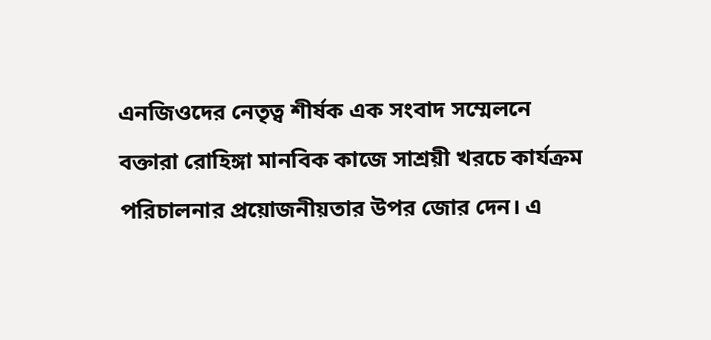এনজিওদের নেতৃত্ব শীর্ষক এক সংবাদ সম্মেলনে বক্তারা রোহিঙ্গা মানবিক কাজে সাশ্রয়ী খরচে কার্যক্রম পরিচালনার প্রয়োজনীয়তার উপর জোর দেন। এ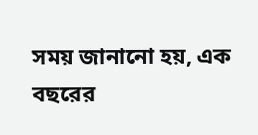সময় জানানো হয়, এক বছরের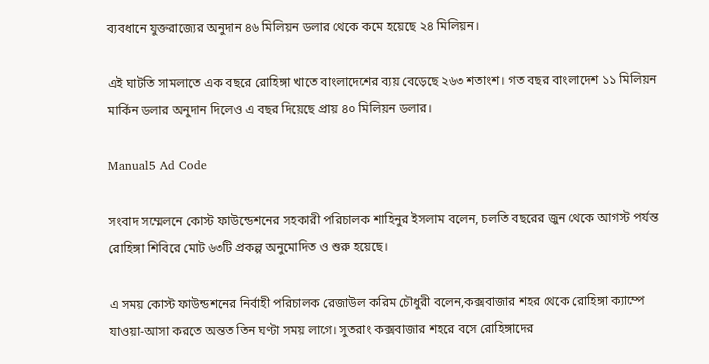ব্যবধানে যুক্তরাজ্যের অনুদান ৪৬ মিলিয়ন ডলার থেকে কমে হয়েছে ২৪ মিলিয়ন।

এই ঘাটতি সামলাতে এক বছরে রোহিঙ্গা খাতে বাংলাদেশের ব্যয় বেড়েছে ২৬৩ শতাংশ। গত বছর বাংলাদেশ ১১ মিলিয়ন মার্কিন ডলার অনুদান দিলেও এ বছর দিয়েছে প্রায় ৪০ মিলিয়ন ডলার।

Manual5 Ad Code

সংবাদ সম্মেলনে কোস্ট ফাউন্ডেশনের সহকারী পরিচালক শাহিনুর ইসলাম বলেন, চলতি বছরের জুন থেকে আগস্ট পর্যন্ত রোহিঙ্গা শিবিরে মোট ৬৩টি প্রকল্প অনুমোদিত ও শুরু হয়েছে।

এ সময় কোস্ট ফাউন্ডশনের নির্বাহী পরিচালক রেজাউল করিম চৌধুরী বলেন,কক্সবাজার শহর থেকে রোহিঙ্গা ক্যাম্পে যাওয়া-আসা করতে অন্তত তিন ঘণ্টা সময় লাগে। সুতরাং কক্সবাজার শহরে বসে রোহিঙ্গাদের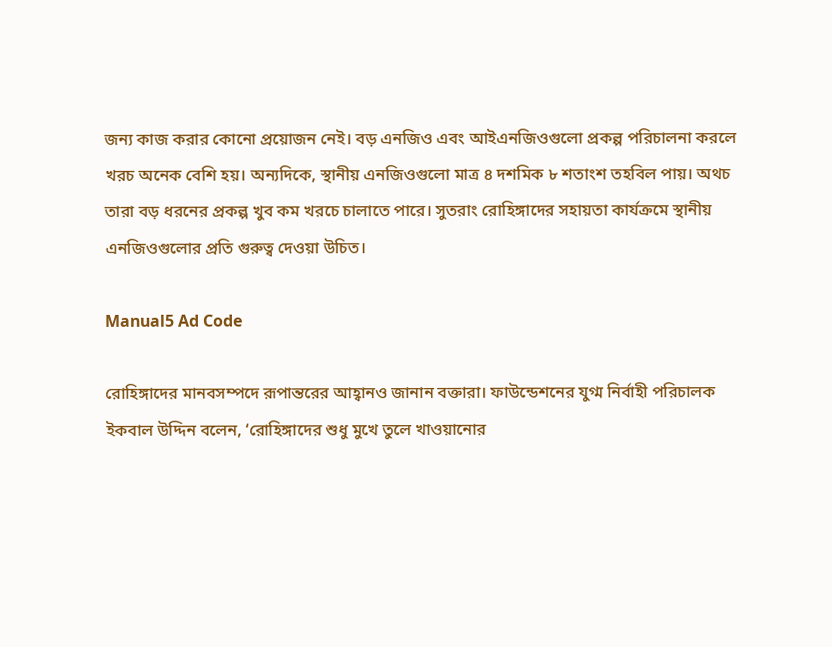জন্য কাজ করার কোনো প্রয়োজন নেই। বড় এনজিও এবং আইএনজিওগুলো প্রকল্প পরিচালনা করলে খরচ অনেক বেশি হয়। অন্যদিকে, স্থানীয় এনজিওগুলো মাত্র ৪ দশমিক ৮ শতাংশ তহবিল পায়। অথচ তারা বড় ধরনের প্রকল্প খুব কম খরচে চালাতে পারে। সুতরাং রোহিঙ্গাদের সহায়তা কার্যক্রমে স্থানীয় এনজিওগুলোর প্রতি গুরুত্ব দেওয়া উচিত।

Manual5 Ad Code

রোহিঙ্গাদের মানবসম্পদে রূপান্তরের আহ্বানও জানান বক্তারা। ফাউন্ডেশনের যুগ্ম নির্বাহী পরিচালক ইকবাল উদ্দিন বলেন, ‘রোহিঙ্গাদের শুধু মুখে তুলে খাওয়ানোর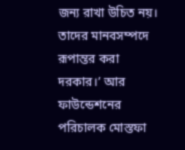জন্য রাখা উচিত নয়। তাদের মানবসম্পদে রূপান্তর করা দরকার।’ আর ফাউন্ডেশনের পরিচালক মোস্তফা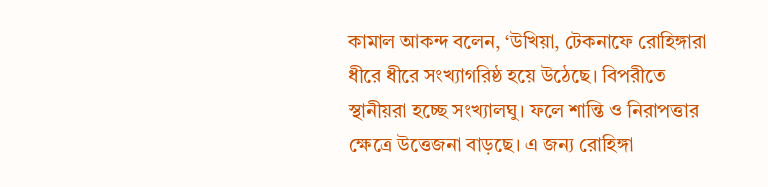কামাল আকন্দ বলেন, ‘উখিয়া, টেকনাফে রোহিঙ্গারা ধীরে ধীরে সংখ্যাগরিষ্ঠ হয়ে উঠেছে। বিপরীতে স্থানীয়রা হচ্ছে সংখ্যালঘু। ফলে শান্তি ও নিরাপত্তার ক্ষেত্রে উত্তেজনা বাড়ছে। এ জন্য রোহিঙ্গা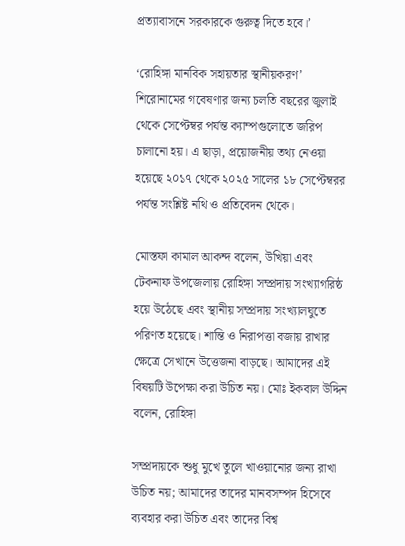প্রত্যাবাসনে সরকারকে গুরুত্ব দিতে হবে।’

‘রোহিঙ্গা মানবিক সহায়তার স্থানীয়করণ’ শিরোনামের গবেষণার জন্য চলতি বছরের জুলাই থেকে সেপ্টেম্বর পর্যন্ত ক্যাম্পগুলোতে জরিপ চালানো হয়। এ ছাড়া, প্রয়োজনীয় তথ্য নেওয়া হয়েছে ২০১৭ থেকে ২০২৫ সালের ১৮ সেপ্টেম্বরর পর্যন্ত সংশ্লিষ্ট নথি ও প্রতিবেদন থেকে।

মোস্তফা কামাল আকন্দ বলেন, উখিয়া এবং টেকনাফ উপজেলায় রোহিঙ্গা সম্প্রদায় সংখ্যাগরিষ্ঠ হয়ে উঠেছে এবং স্থানীয় সম্প্রদায় সংখ্যালঘুতে পরিণত হয়েছে। শান্তি ও নিরাপত্তা বজায় রাখার ক্ষেত্রে সেখানে উত্তেজনা বাড়ছে। আমাদের এই বিষয়টি উপেক্ষা করা উচিত নয়। মোঃ ইকবাল উদ্দিন বলেন, রোহিঙ্গা

সম্প্রদায়কে শুধু মুখে তুলে খাওয়ানোর জন্য রাখা উচিত নয়; আমাদের তাদের মানবসম্পদ হিসেবে ব্যবহার করা উচিত এবং তাদের বিশ্ব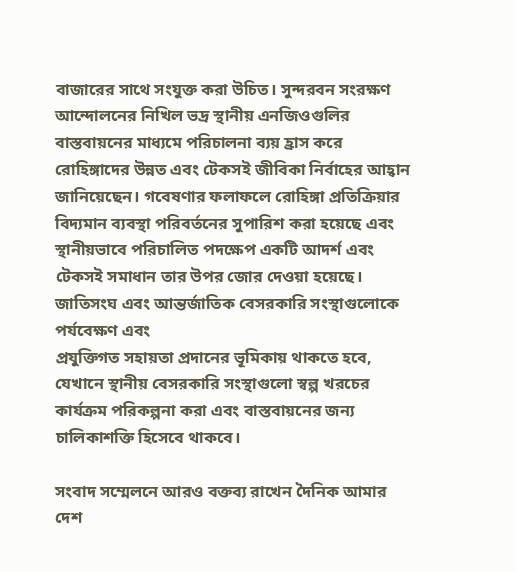বাজারের সাথে সংযুক্ত করা উচিত। সুন্দরবন সংরক্ষণ আন্দোলনের নিখিল ভদ্র স্থানীয় এনজিওগুলির বাস্তবায়নের মাধ্যমে পরিচালনা ব্যয় হ্রাস করে রোহিঙ্গাদের উন্নত এবং টেকসই জীবিকা নির্বাহের আহ্বান জানিয়েছেন। গবেষণার ফলাফলে রোহিঙ্গা প্রতিক্রিয়ার বিদ্যমান ব্যবস্থা পরিবর্তনের সুপারিশ করা হয়েছে এবং স্থানীয়ভাবে পরিচালিত পদক্ষেপ একটি আদর্শ এবং টেকসই সমাধান তার উপর জোর দেওয়া হয়েছে। জাতিসংঘ এবং আন্তর্জাতিক বেসরকারি সংস্থাগুলোকে পর্যবেক্ষণ এবং
প্রযুক্তিগত সহায়তা প্রদানের ভূমিকায় থাকতে হবে, যেখানে স্থানীয় বেসরকারি সংস্থাগুলো স্বল্প খরচের কার্যক্রম পরিকল্পনা করা এবং বাস্তবায়নের জন্য চালিকাশক্তি হিসেবে থাকবে।

সংবাদ সম্মেলনে আরও বক্তব্য রাখেন দৈনিক আমার দেশ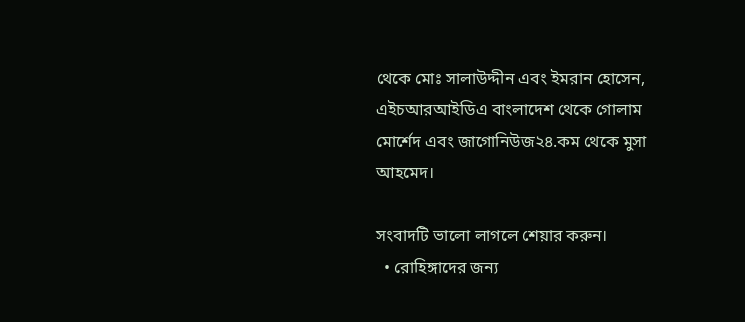থেকে মোঃ সালাউদ্দীন এবং ইমরান হোসেন, এইচআরআইডিএ বাংলাদেশ থেকে গোলাম মোর্শেদ এবং জাগোনিউজ২৪.কম থেকে মুসা আহমেদ।

সংবাদটি ভালো লাগলে শেয়ার করুন।
  • রোহিঙ্গাদের জন্য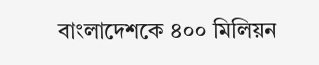বাংলাদেশকে ৪০০ মিলিয়ন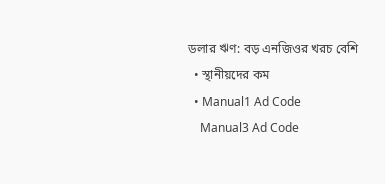ডলার ঋণ: বড় এনজিওর খরচ বেশি
  • স্থানীয়দের কম
  • Manual1 Ad Code
    Manual3 Ad Code